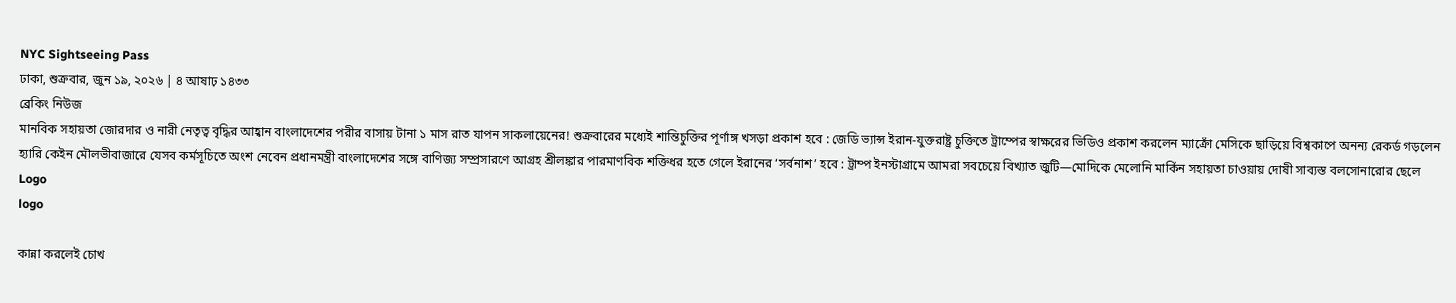NYC Sightseeing Pass
ঢাকা, শুক্রবার, জুন ১৯, ২০২৬ | ৪ আষাঢ় ১৪৩৩
ব্রেকিং নিউজ
মানবিক সহায়তা জোরদার ও নারী নেতৃত্ব বৃদ্ধির আহ্বান বাংলাদেশের পরীর বাসায় টানা ১ মাস রাত যাপন সাকলায়েনের! শুক্রবারের মধ্যেই শান্তিচুক্তির পূর্ণাঙ্গ খসড়া প্রকাশ হবে : জেডি ভ্যান্স ইরান-যুক্তরাষ্ট্র চুক্তিতে ট্রাম্পের স্বাক্ষরের ভিডিও প্রকাশ করলেন ম্যাক্রোঁ মেসিকে ছাড়িয়ে বিশ্বকাপে অনন্য রেকর্ড গড়লেন হ্যারি কেইন মৌলভীবাজারে যেসব কর্মসূচিতে অংশ নেবেন প্রধানমন্ত্রী বাংলাদেশের সঙ্গে বাণিজ্য সম্প্রসারণে আগ্রহ শ্রীলঙ্কার পারমাণবিক শক্তিধর হতে গেলে ইরানের ‘সর্বনাশ’ হবে : ট্রাম্প ইনস্টাগ্রামে আমরা সবচেয়ে বিখ্যাত জুটি—মোদিকে মেলোনি মার্কিন সহায়তা চাওয়ায় দোষী সাব্যস্ত বলসোনারোর ছেলে
Logo
logo

কান্না করলেই চোখ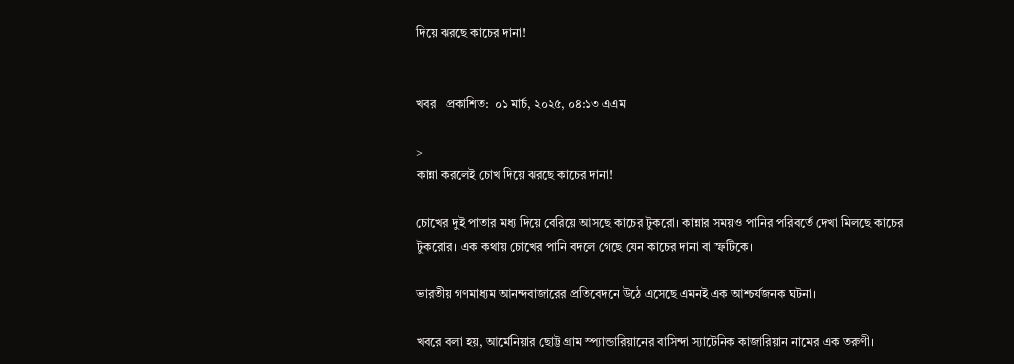দিয়ে ঝরছে কাচের দানা!


খবর   প্রকাশিত:  ০১ মার্চ, ২০২৫, ০৪:১৩ এএম

>
কান্না করলেই চোখ দিয়ে ঝরছে কাচের দানা!

চোখের দুই পাতার মধ্য দিয়ে বেরিয়ে আসছে কাচের টুকরো। কান্নার সময়ও পানির পরিবর্তে দেখা মিলছে কাচের টুকরোর। এক কথায় চোখের পানি বদলে গেছে যেন কাচের দানা বা স্ফটিকে।

ভারতীয় গণমাধ্যম আনন্দবাজারের প্রতিবেদনে উঠে এসেছে এমনই এক আশ্চর্যজনক ঘটনা।

খবরে বলা হয়, আর্মেনিয়ার ছোট্ট গ্রাম স্প্যান্ডারিয়ানের বাসিন্দা স্যাটেনিক কাজারিয়ান নামের এক তরুণী।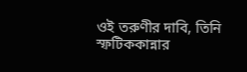ওই তরুণীর দাবি, তিনি স্ফটিককান্নার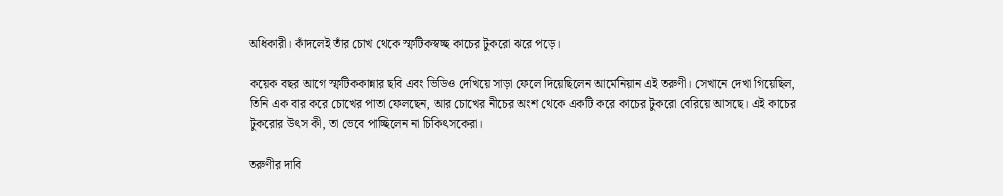অধিকারী। কাঁদলেই তাঁর চোখ থেকে স্ফটিকস্বচ্ছ কাচের টুকরো ঝরে পড়ে।

কয়েক বছর আগে স্ফটিককান্নার ছবি এবং ভিডিও দেখিয়ে সাড়া ফেলে দিয়েছিলেন আর্মেনিয়ান এই তরুণী। সেখানে দেখা গিয়েছিল, তিনি এক বার করে চোখের পাতা ফেলছেন, আর চোখের নীচের অংশ থেকে একটি করে কাচের টুকরো বেরিয়ে আসছে। এই কাচের টুকরোর উৎস কী, তা ভেবে পাচ্ছিলেন না চিকিৎসকেরা।

তরুণীর দাবি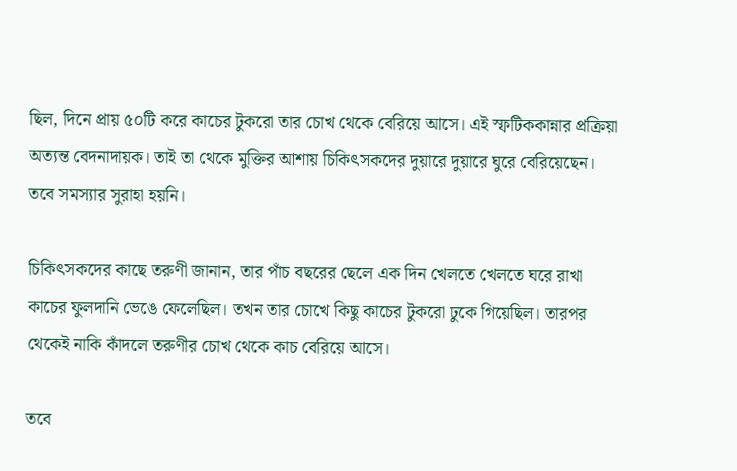ছিল, দিনে প্রায় ৫০টি করে কাচের টুকরো তার চোখ থেকে বেরিয়ে আসে। এই স্ফটিককান্নার প্রক্রিয়া অত্যন্ত বেদনাদায়ক। তাই তা থেকে মুক্তির আশায় চিকিৎসকদের দুয়ারে দুয়ারে ঘুরে বেরিয়েছেন। তবে সমস্যার সুরাহা হয়নি।

চিকিৎসকদের কাছে তরুণী জানান, তার পাঁচ বছরের ছেলে এক দিন খেলতে খেলতে ঘরে রাখা কাচের ফুলদানি ভেঙে ফেলেছিল। তখন তার চোখে কিছু কাচের টুকরো ঢুকে গিয়েছিল। তারপর থেকেই নাকি কাঁদলে তরুণীর চোখ থেকে কাচ বেরিয়ে আসে।

তবে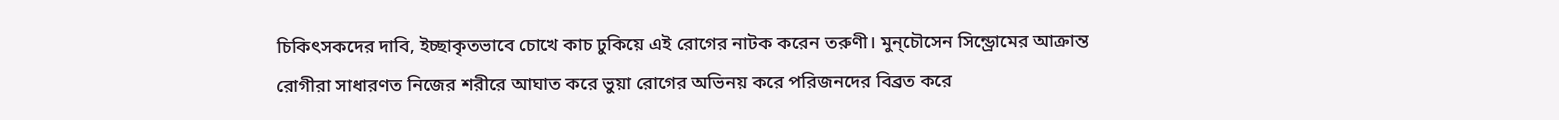চিকিৎসকদের দাবি, ইচ্ছাকৃতভাবে চোখে কাচ ঢুকিয়ে এই রোগের নাটক করেন তরুণী। মুন্‌চৌসেন সিন্ড্রোমের আক্রান্ত রোগীরা সাধারণত নিজের শরীরে আঘাত করে ভুয়া রোগের অভিনয় করে পরিজনদের বিব্রত করে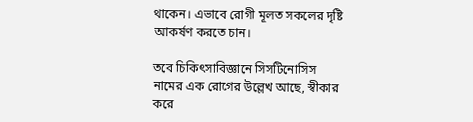থাকেন। এভাবে রোগী মূলত সকলের দৃষ্টি আকর্ষণ করতে চান।

তবে চিকিৎসাবিজ্ঞানে সিসটিনোসিস নামের এক রোগের উল্লেখ আছে, স্বীকার করে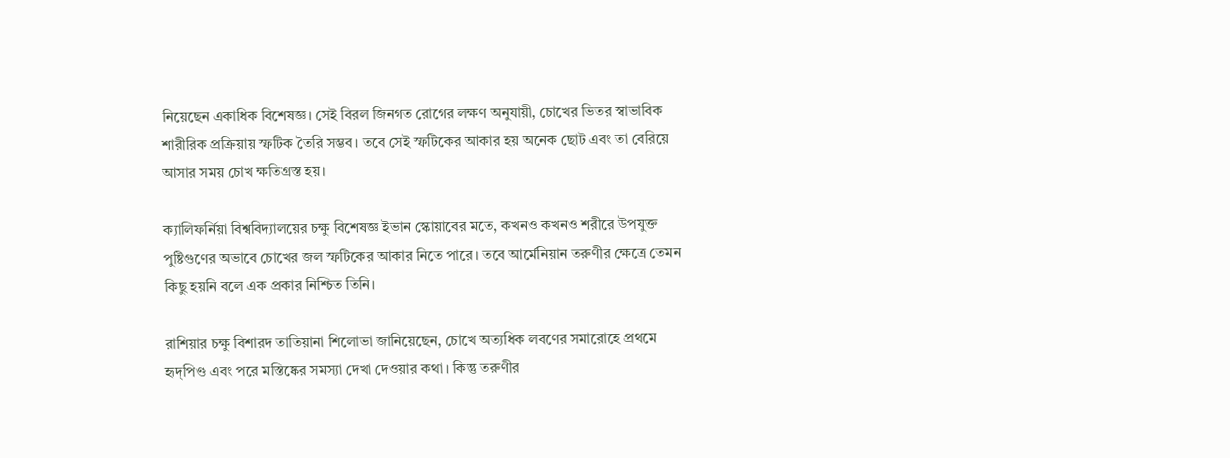নিয়েছেন একাধিক বিশেষজ্ঞ। সেই বিরল জিনগত রোগের লক্ষণ অনুযায়ী, চোখের ভিতর স্বাভাবিক শারীরিক প্রক্রিয়ায় স্ফটিক তৈরি সম্ভব। তবে সেই স্ফটিকের আকার হয় অনেক ছোট এবং তা বেরিয়ে আসার সময় চোখ ক্ষতিগ্রস্ত হয়।

ক্যালিফর্নিয়া বিশ্ববিদ্যালয়ের চক্ষু বিশেষজ্ঞ ইভান স্কোয়াবের মতে, কখনও কখনও শরীরে উপযুক্ত পুষ্টিগুণের অভাবে চোখের জল স্ফটিকের আকার নিতে পারে। তবে আর্মেনিয়ান তরুণীর ক্ষেত্রে তেমন কিছু হয়নি বলে এক প্রকার নিশ্চিত তিনি।

রাশিয়ার চক্ষু বিশারদ তাতিয়ানা শিলোভা জানিয়েছেন, চোখে অত্যধিক লবণের সমারোহে প্রথমে হৃদ্‌পিণ্ড এবং পরে মস্তিষ্কের সমস্যা দেখা দেওয়ার কথা। কিন্তু তরুণীর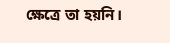ক্ষেত্রে তা হয়নি।